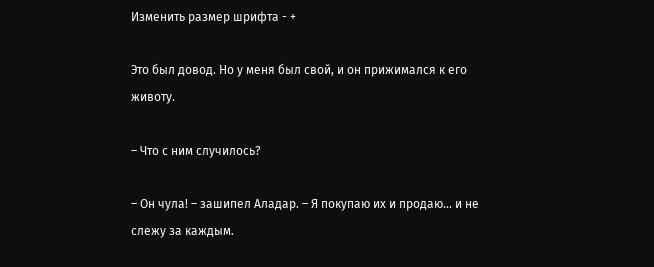Изменить размер шрифта - +

Это был довод. Но у меня был свой, и он прижимался к его животу.

– Что с ним случилось?

– Он чула! – зашипел Аладар. – Я покупаю их и продаю… и не слежу за каждым.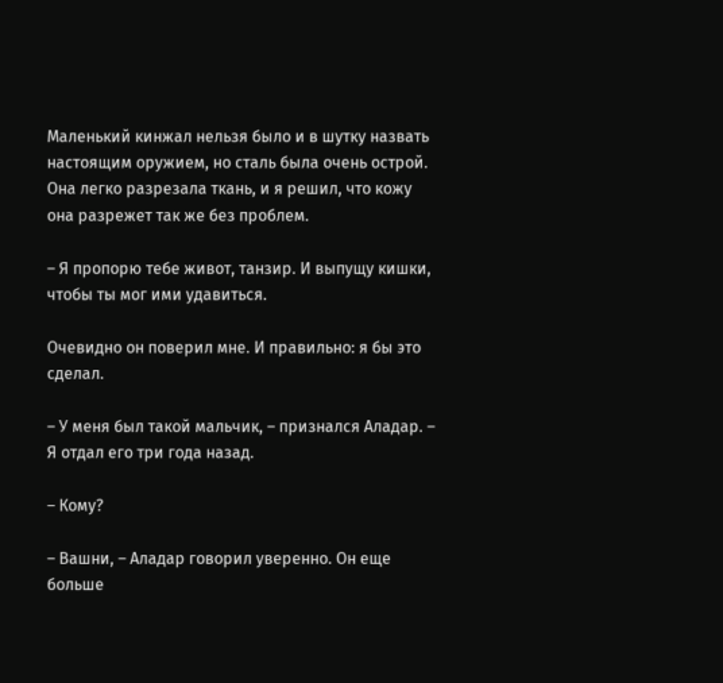Маленький кинжал нельзя было и в шутку назвать настоящим оружием, но сталь была очень острой. Она легко разрезала ткань, и я решил, что кожу она разрежет так же без проблем.

– Я пропорю тебе живот, танзир. И выпущу кишки, чтобы ты мог ими удавиться.

Очевидно он поверил мне. И правильно: я бы это сделал.

– У меня был такой мальчик, – признался Аладар. – Я отдал его три года назад.

– Кому?

– Вашни, – Аладар говорил уверенно. Он еще больше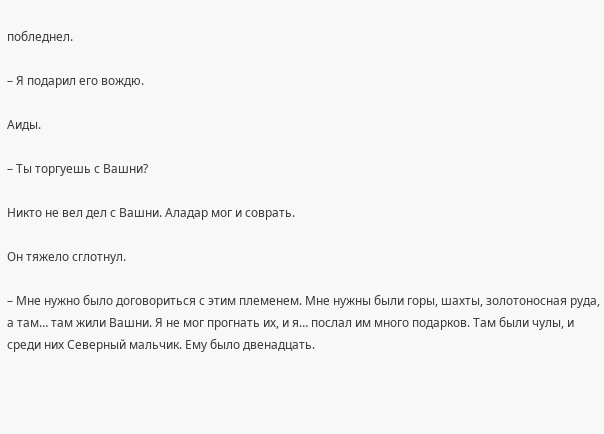побледнел.

– Я подарил его вождю.

Аиды.

– Ты торгуешь с Вашни?

Никто не вел дел с Вашни. Аладар мог и соврать.

Он тяжело сглотнул.

– Мне нужно было договориться с этим племенем. Мне нужны были горы, шахты, золотоносная руда, а там… там жили Вашни. Я не мог прогнать их, и я… послал им много подарков. Там были чулы, и среди них Северный мальчик. Ему было двенадцать.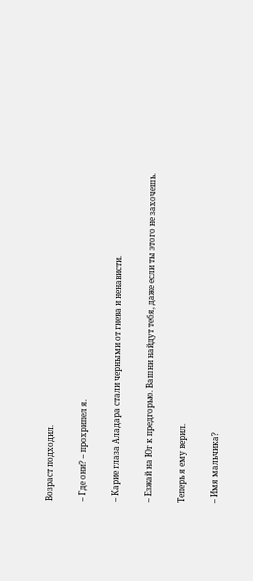Возраст подходил.

– Где они? – прохрипел я.

– Карие глаза Аладара стали черными от гнева и ненависти.

– Езжай на Юг к предгорью. Вашни найдут тебя, даже если ты этого не захочешь.

Теперь я ему верил.

– Имя мальчика?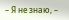– Я не знаю, –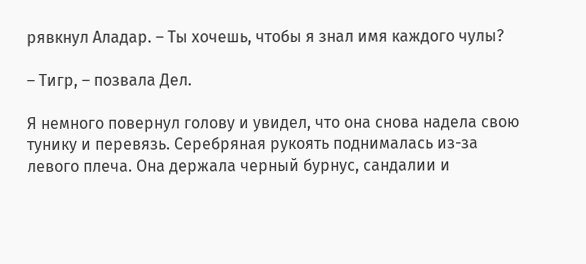рявкнул Аладар. – Ты хочешь, чтобы я знал имя каждого чулы?

– Тигр, – позвала Дел.

Я немного повернул голову и увидел, что она снова надела свою тунику и перевязь. Серебряная рукоять поднималась из-за левого плеча. Она держала черный бурнус, сандалии и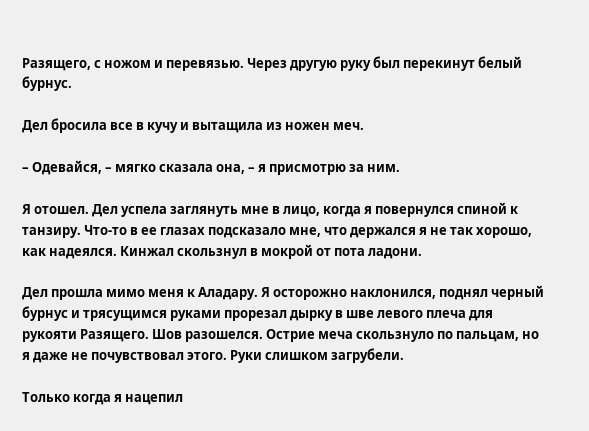Разящего, с ножом и перевязью. Через другую руку был перекинут белый бурнус.

Дел бросила все в кучу и вытащила из ножен меч.

– Одевайся, – мягко сказала она, – я присмотрю за ним.

Я отошел. Дел успела заглянуть мне в лицо, когда я повернулся спиной к танзиру. Что-то в ее глазах подсказало мне, что держался я не так хорошо, как надеялся. Кинжал скользнул в мокрой от пота ладони.

Дел прошла мимо меня к Аладару. Я осторожно наклонился, поднял черный бурнус и трясущимся руками прорезал дырку в шве левого плеча для рукояти Разящего. Шов разошелся. Острие меча скользнуло по пальцам, но я даже не почувствовал этого. Руки слишком загрубели.

Только когда я нацепил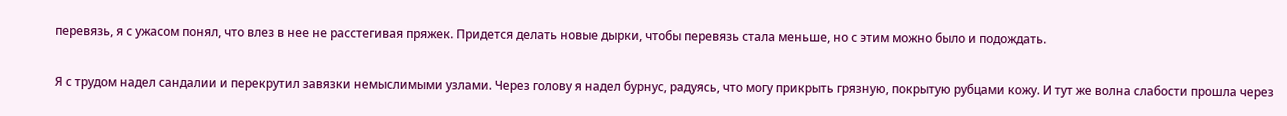перевязь, я с ужасом понял, что влез в нее не расстегивая пряжек. Придется делать новые дырки, чтобы перевязь стала меньше, но с этим можно было и подождать.

Я с трудом надел сандалии и перекрутил завязки немыслимыми узлами. Через голову я надел бурнус, радуясь, что могу прикрыть грязную, покрытую рубцами кожу. И тут же волна слабости прошла через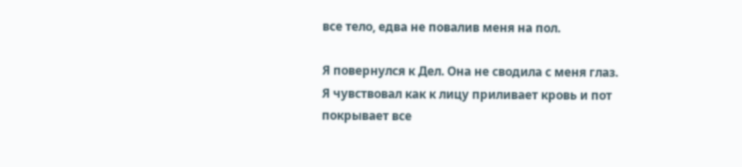все тело, едва не повалив меня на пол.

Я повернулся к Дел. Она не сводила с меня глаз. Я чувствовал как к лицу приливает кровь и пот покрывает все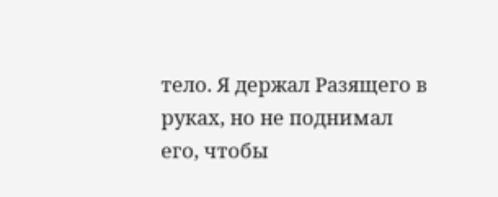тело. Я держал Разящего в руках, но не поднимал его, чтобы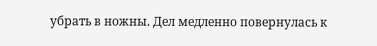убрать в ножны. Дел медленно повернулась к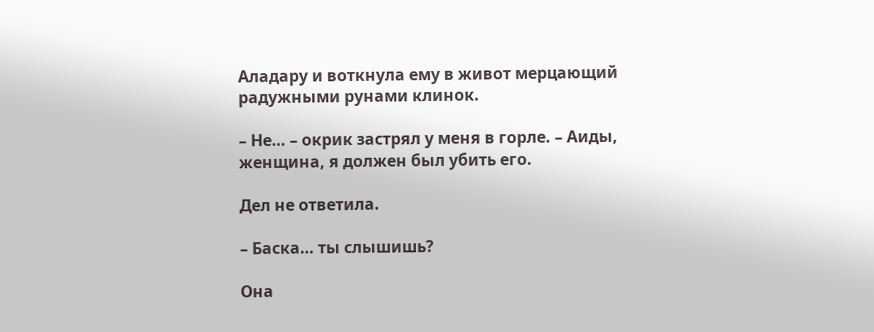Аладару и воткнула ему в живот мерцающий радужными рунами клинок.

– Не… – окрик застрял у меня в горле. – Аиды, женщина, я должен был убить его.

Дел не ответила.

– Баска… ты слышишь?

Она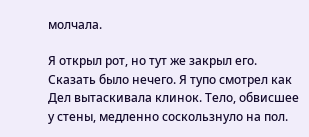молчала.

Я открыл рот, но тут же закрыл его. Сказать было нечего. Я тупо смотрел как Дел вытаскивала клинок. Тело, обвисшее у стены, медленно соскользнуло на пол.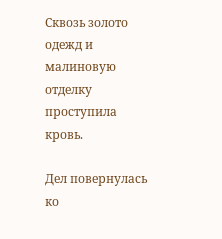Сквозь золото одежд и малиновую отделку проступила кровь.

Дел повернулась ко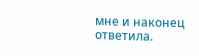мне и наконец ответила.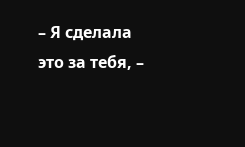– Я сделала это за тебя, –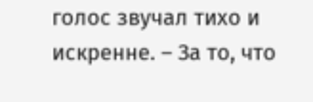голос звучал тихо и искренне. – За то, что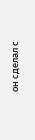он сделал с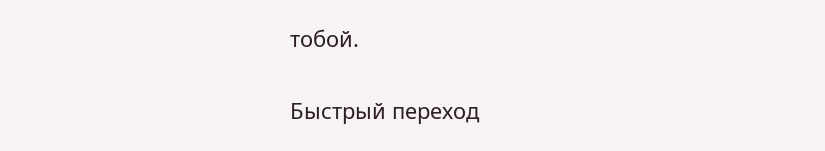тобой.

Быстрый переход